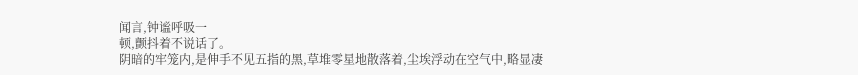闻言,钟谧呼吸一
顿,颤抖着不说话了。
阴暗的牢笼内,是伸手不见五指的黑,草堆零星地散落着,尘埃浮动在空气中,略显凄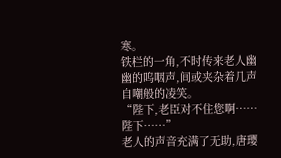寒。
铁栏的一角,不时传来老人幽幽的呜咽声,间或夹杂着几声自嘲般的凌笑。
“陛下,老臣对不住您啊……陛下……”
老人的声音充满了无助,唐璎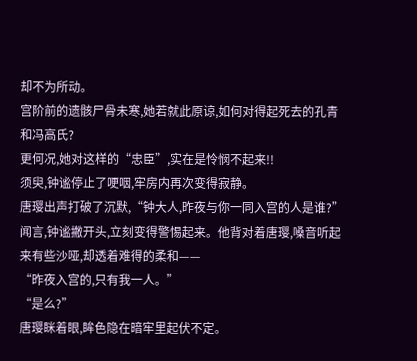却不为所动。
宫阶前的遗骸尸骨未寒,她若就此原谅,如何对得起死去的孔青和冯高氏?
更何况,她对这样的“忠臣”,实在是怜悯不起来!!
须臾,钟谧停止了哽咽,牢房内再次变得寂静。
唐璎出声打破了沉默,“钟大人,昨夜与你一同入宫的人是谁?”
闻言,钟谧撇开头,立刻变得警惕起来。他背对着唐璎,嗓音听起来有些沙哑,却透着难得的柔和——
“昨夜入宫的,只有我一人。”
“是么?”
唐璎眯着眼,眸色隐在暗牢里起伏不定。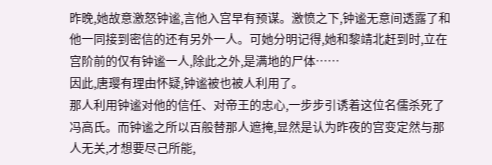昨晚,她故意激怒钟谧,言他入宫早有预谋。激愤之下,钟谧无意间透露了和他一同接到密信的还有另外一人。可她分明记得,她和黎靖北赶到时,立在宫阶前的仅有钟谧一人,除此之外,是满地的尸体……
因此,唐璎有理由怀疑,钟谧被也被人利用了。
那人利用钟谧对他的信任、对帝王的忠心,一步步引诱着这位名儒杀死了冯高氏。而钟谧之所以百般替那人遮掩,显然是认为昨夜的宫变定然与那人无关,才想要尽己所能,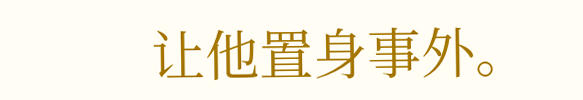让他置身事外。